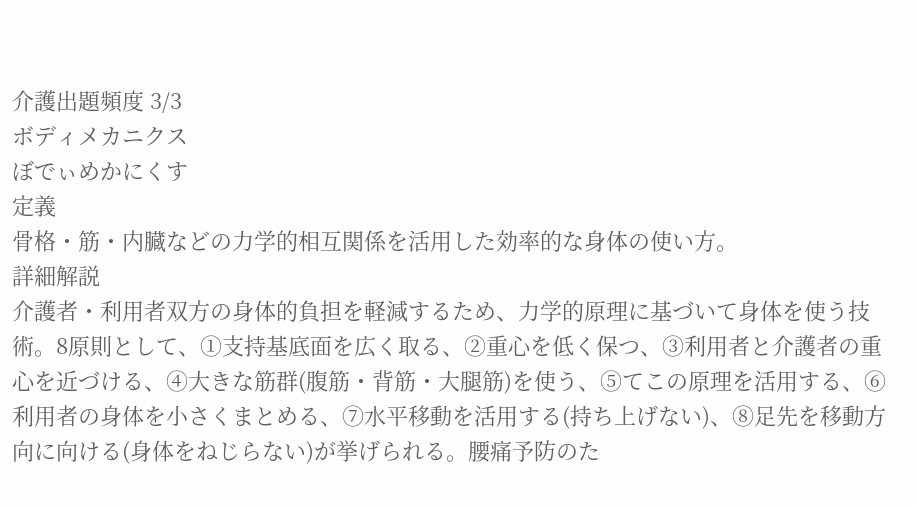介護出題頻度 3/3
ボディメカニクス
ぼでぃめかにくす
定義
骨格・筋・内臓などの力学的相互関係を活用した効率的な身体の使い方。
詳細解説
介護者・利用者双方の身体的負担を軽減するため、力学的原理に基づいて身体を使う技術。8原則として、①支持基底面を広く取る、②重心を低く保つ、③利用者と介護者の重心を近づける、④大きな筋群(腹筋・背筋・大腿筋)を使う、⑤てこの原理を活用する、⑥利用者の身体を小さくまとめる、⑦水平移動を活用する(持ち上げない)、⑧足先を移動方向に向ける(身体をねじらない)が挙げられる。腰痛予防のた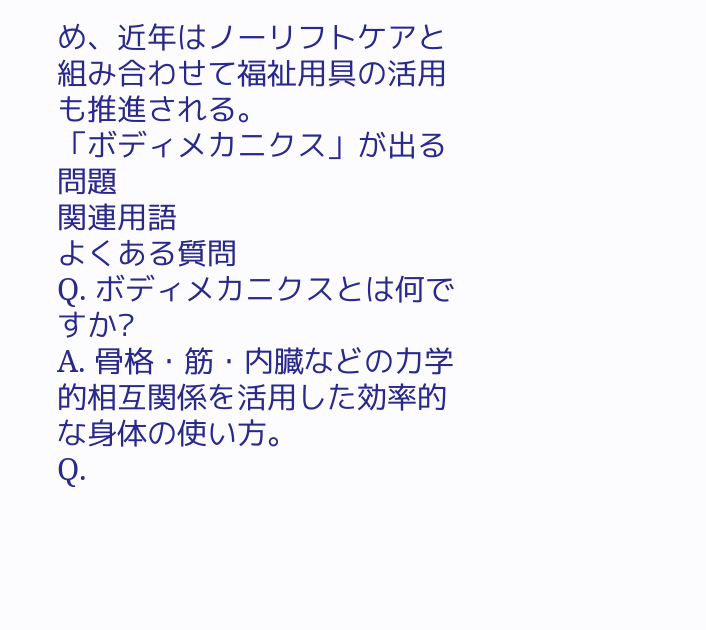め、近年はノーリフトケアと組み合わせて福祉用具の活用も推進される。
「ボディメカニクス」が出る問題
関連用語
よくある質問
Q. ボディメカニクスとは何ですか?
A. 骨格・筋・内臓などの力学的相互関係を活用した効率的な身体の使い方。
Q.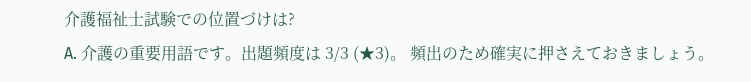介護福祉士試験での位置づけは?
A. 介護の重要用語です。出題頻度は 3/3 (★3)。 頻出のため確実に押さえておきましょう。